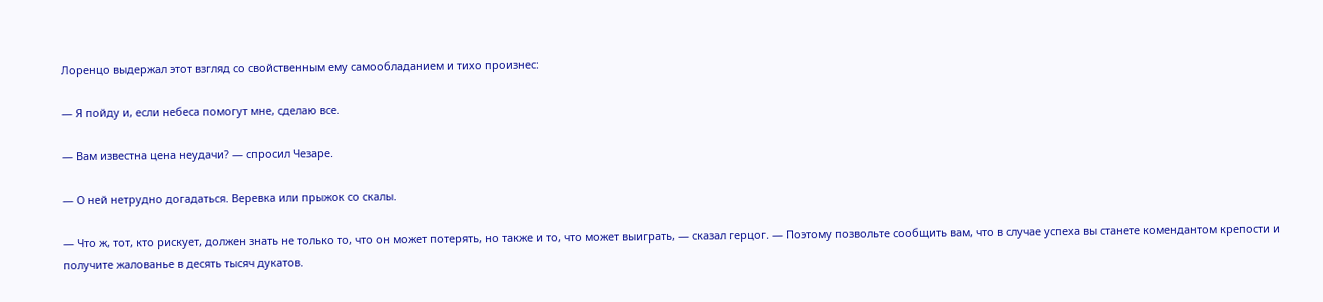Лоренцо выдержал этот взгляд со свойственным ему самообладанием и тихо произнес:

— Я пойду и, если небеса помогут мне, сделаю все.

— Вам известна цена неудачи? — спросил Чезаре.

— О ней нетрудно догадаться. Веревка или прыжок со скалы.

— Что ж, тот, кто рискует, должен знать не только то, что он может потерять, но также и то, что может выиграть, — сказал герцог. — Поэтому позвольте сообщить вам, что в случае успеха вы станете комендантом крепости и получите жалованье в десять тысяч дукатов.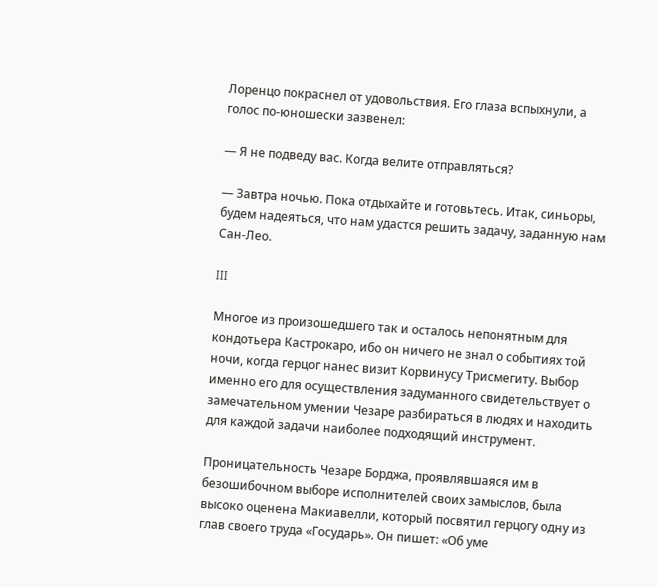Лоренцо покраснел от удовольствия. Его глаза вспыхнули, а голос по-юношески зазвенел:

— Я не подведу вас. Когда велите отправляться?

— Завтра ночью. Пока отдыхайте и готовьтесь. Итак, синьоры, будем надеяться, что нам удастся решить задачу, заданную нам Сан-Лео.

III

Многое из произошедшего так и осталось непонятным для кондотьера Кастрокаро, ибо он ничего не знал о событиях той ночи, когда герцог нанес визит Корвинусу Трисмегиту. Выбор именно его для осуществления задуманного свидетельствует о замечательном умении Чезаре разбираться в людях и находить для каждой задачи наиболее подходящий инструмент.

Проницательность Чезаре Борджа, проявлявшаяся им в безошибочном выборе исполнителей своих замыслов, была высоко оценена Макиавелли, который посвятил герцогу одну из глав своего труда «Государь». Он пишет: «Об уме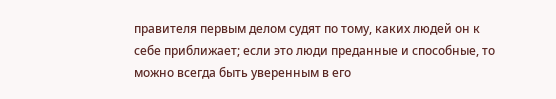правителя первым делом судят по тому, каких людей он к себе приближает; если это люди преданные и способные, то можно всегда быть уверенным в его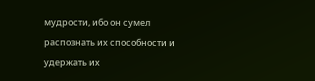мудрости, ибо он сумел распознать их способности и удержать их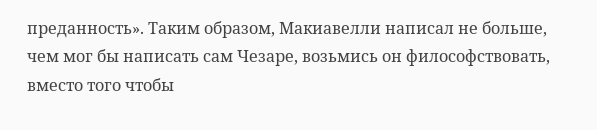преданность». Таким образом, Макиавелли написал не больше, чем мог бы написать сам Чезаре, возьмись он философствовать, вместо того чтобы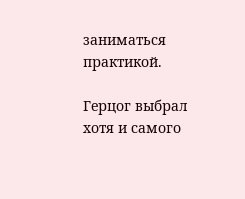заниматься практикой.

Герцог выбрал хотя и самого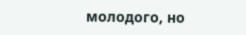молодого, но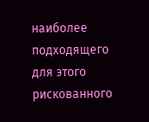наиболее подходящего для этого рискованного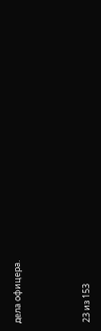дела офицера.



23 из 153